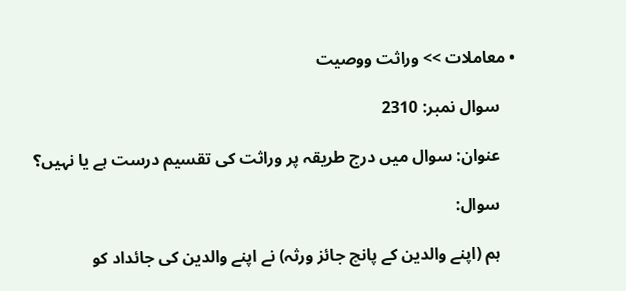• معاملات >> وراثت ووصیت

    سوال نمبر: 2310

    عنوان: سوال میں درج طریقہ پر وراثت کی تقسیم درست ہے یا نہیں؟

    سوال:

    ہم (اپنے والدین کے پانچ جائز ورثہ) نے اپنے والدین کی جائداد کو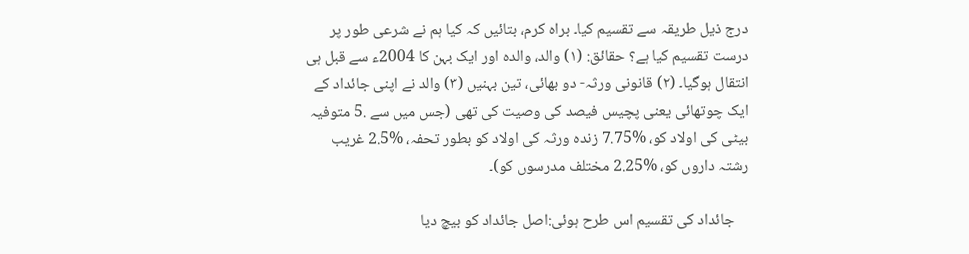درج ذیل طریقہ سے تقسیم کیا۔ براہ کرم، بتائیں کہ کیا ہم نے شرعی طور پر درست تقسیم کیا ہے؟ حقائق: (۱) والد، والدہ اور ایک بہن کا 2004ء سے قبل ہی انتقال ہوگیا۔ (۲) قانونی ورثہ- دو بھائی، تین بہنیں (۳) والد نے اپنی جائداد کے ایک چوتھائی یعنی پچیس فیصد کی وصیت کی تھی (جس میں سے .5 متوفیہ بیٹی کی اولاد کو، %7.75 زندہ ورثہ کی اولاد کو بطور تحفہ، %2.5 غریب رشتہ داروں کو، %2.25 مختلف مدرسوں کو)۔

    جائداد کی تقسیم اس طرح ہوئی:اصل جائداد کو بیچ دیا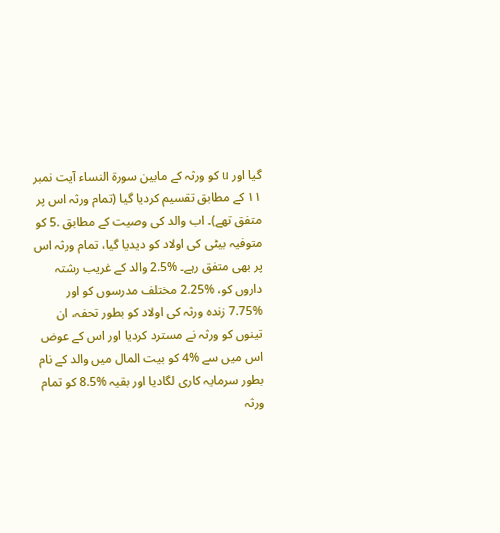گیا اور u کو ورثہ کے مابین سورة النساء آیت نمبر ۱۱ کے مطابق تقسیم کردیا گیا (تمام ورثہ اس پر متفق تھے)۔ اب والد کی وصیت کے مطابق .5 کو متوفیہ بیٹی کی اولاد کو دیدیا گیا، تمام ورثہ اس پر بھی متفق رہے۔ %2.5 والد کے غریب رشتہ داروں کو، %2.25 مختلف مدرسوں کو اور %7.75 زندہ ورثہ کی اولاد کو بطور تحفہ، ان تینوں کو ورثہ نے مسترد کردیا اور اس کے عوض اس میں سے %4 کو بیت المال میں والد کے نام بطور سرمایہ کاری لگادیا اور بقیہ %8.5 کو تمام ورثہ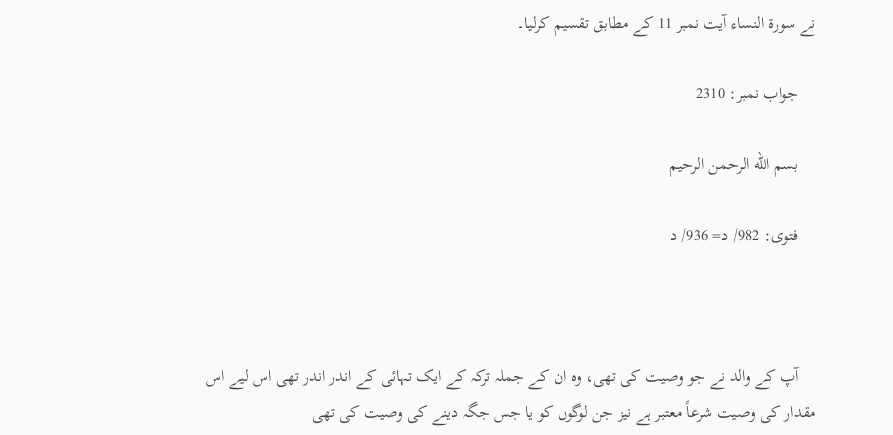نے سورة النساء آیت نمبر 11 کے مطابق تقسیم کرلیا۔

    جواب نمبر: 2310

    بسم الله الرحمن الرحيم

    فتوی: 982/ د= 936/ د



    آپ کے والد نے جو وصیت کی تھی، وہ ان کے جملہ ترکہ کے ایک تہائی کے اندر اندر تھی اس لیے اس مقدار کی وصیت شرعاً معتبر ہے نیز جن لوگوں کو یا جس جگہ دینے کی وصیت کی تھی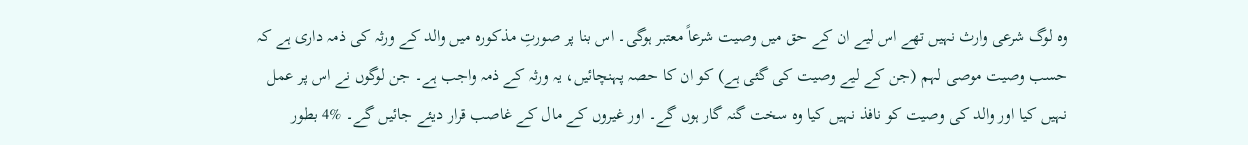وہ لوگ شرعی وارث نہیں تھے اس لیے ان کے حق میں وصیت شرعاً معتبر ہوگی۔ اس بنا پر صورتِ مذکورہ میں والد کے ورثہ کی ذمہ داری ہے کہ حسب وصیت موصی لہم (جن کے لیے وصیت کی گئی ہے) کو ان کا حصہ پہنچائیں، یہ ورثہ کے ذمہ واجب ہے۔ جن لوگوں نے اس پر عمل نہیں کیا اور والد کی وصیت کو نافذ نہیں کیا وہ سخت گنہ گار ہوں گے۔ اور غیروں کے مال کے غاصب قرار دیئے جائیں گے۔ %4 بطور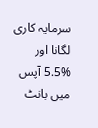سرمایہ کاری لگانا اور %5.5 آپس میں بانٹ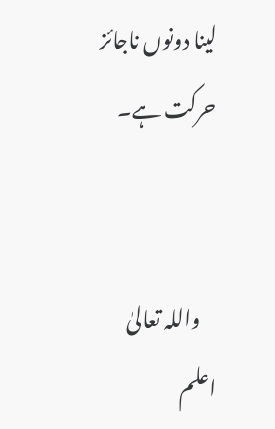لینا دونوں ناجائز حرکت ہے۔


    واللہ تعالیٰ اعلم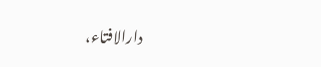دارالافتاء،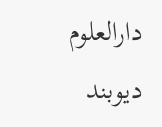دارالعلوم دیوبند